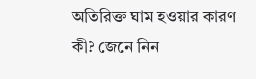অতিরিক্ত ঘাম হওয়ার কারণ কী? জেনে নিন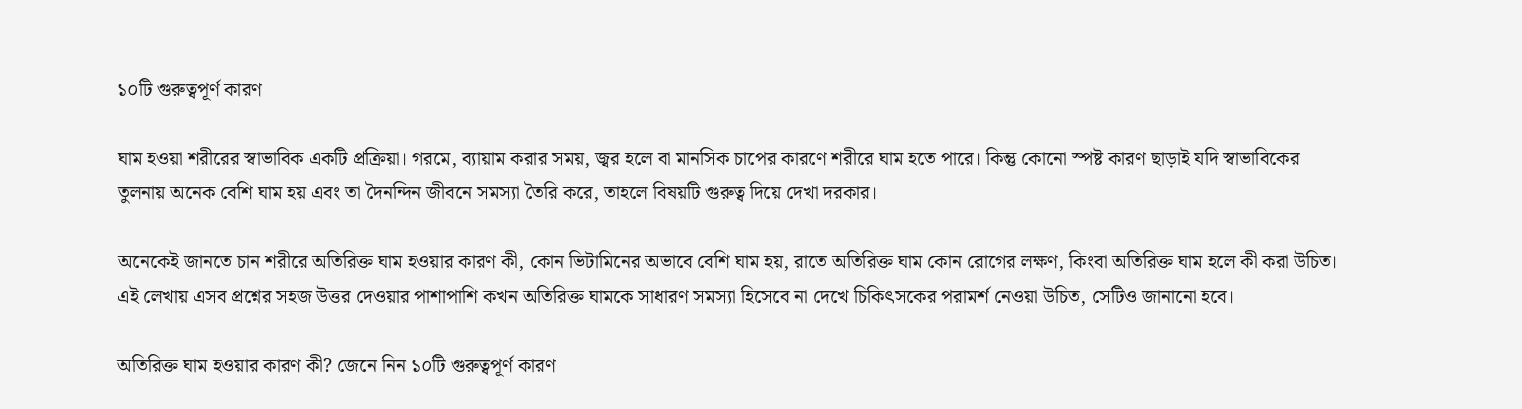১০টি গুরুত্বপূর্ণ কারণ

ঘাম হওয়া শরীরের স্বাভাবিক একটি প্রক্রিয়া। গরমে, ব্যায়াম করার সময়, জ্বর হলে বা মানসিক চাপের কারণে শরীরে ঘাম হতে পারে। কিন্তু কোনো স্পষ্ট কারণ ছাড়াই যদি স্বাভাবিকের তুলনায় অনেক বেশি ঘাম হয় এবং তা দৈনন্দিন জীবনে সমস্যা তৈরি করে, তাহলে বিষয়টি গুরুত্ব দিয়ে দেখা দরকার।

অনেকেই জানতে চান শরীরে অতিরিক্ত ঘাম হওয়ার কারণ কী, কোন ভিটামিনের অভাবে বেশি ঘাম হয়, রাতে অতিরিক্ত ঘাম কোন রোগের লক্ষণ, কিংবা অতিরিক্ত ঘাম হলে কী করা উচিত। এই লেখায় এসব প্রশ্নের সহজ উত্তর দেওয়ার পাশাপাশি কখন অতিরিক্ত ঘামকে সাধারণ সমস্যা হিসেবে না দেখে চিকিৎসকের পরামর্শ নেওয়া উচিত, সেটিও জানানো হবে।

অতিরিক্ত ঘাম হওয়ার কারণ কী? জেনে নিন ১০টি গুরুত্বপূর্ণ কারণ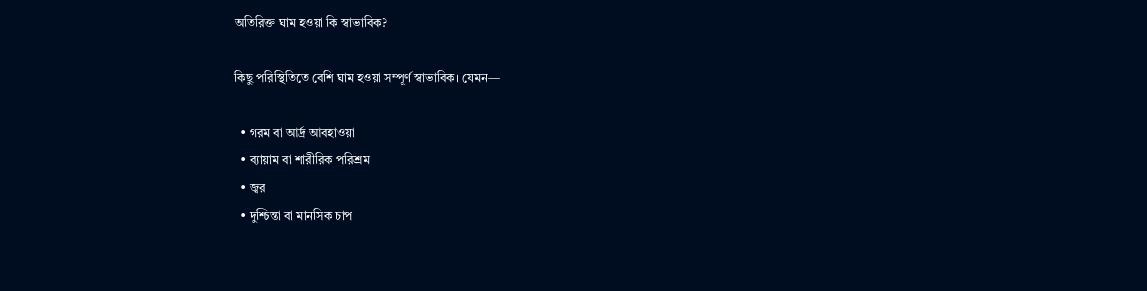অতিরিক্ত ঘাম হওয়া কি স্বাভাবিক?

কিছু পরিস্থিতিতে বেশি ঘাম হওয়া সম্পূর্ণ স্বাভাবিক। যেমন—

  • গরম বা আর্দ্র আবহাওয়া
  • ব্যায়াম বা শারীরিক পরিশ্রম
  • জ্বর
  • দুশ্চিন্তা বা মানসিক চাপ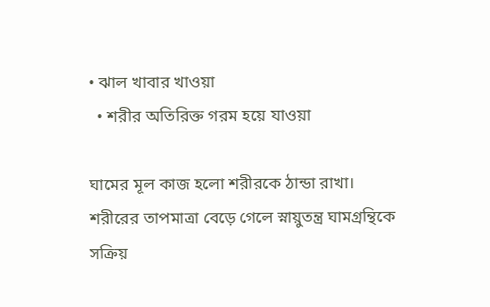• ঝাল খাবার খাওয়া
  • শরীর অতিরিক্ত গরম হয়ে যাওয়া

ঘামের মূল কাজ হলো শরীরকে ঠান্ডা রাখা। শরীরের তাপমাত্রা বেড়ে গেলে স্নায়ুতন্ত্র ঘামগ্রন্থিকে সক্রিয়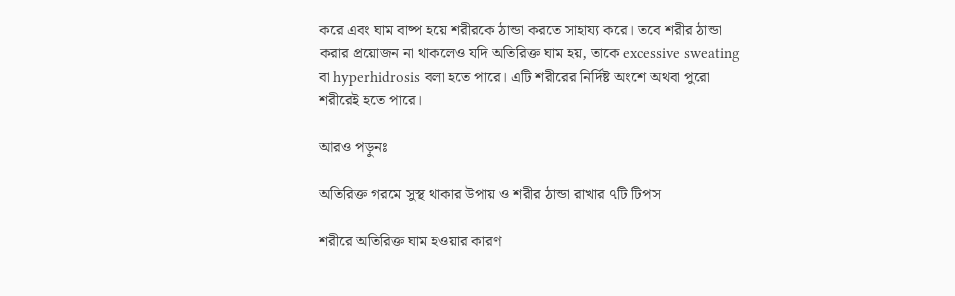করে এবং ঘাম বাষ্প হয়ে শরীরকে ঠান্ডা করতে সাহায্য করে। তবে শরীর ঠান্ডা করার প্রয়োজন না থাকলেও যদি অতিরিক্ত ঘাম হয়, তাকে excessive sweating বা hyperhidrosis বলা হতে পারে। এটি শরীরের নির্দিষ্ট অংশে অথবা পুরো শরীরেই হতে পারে।

আরও পড়ুনঃ

অতিরিক্ত গরমে সুস্থ থাকার উপায় ও শরীর ঠান্ডা রাখার ৭টি টিপস

শরীরে অতিরিক্ত ঘাম হওয়ার কারণ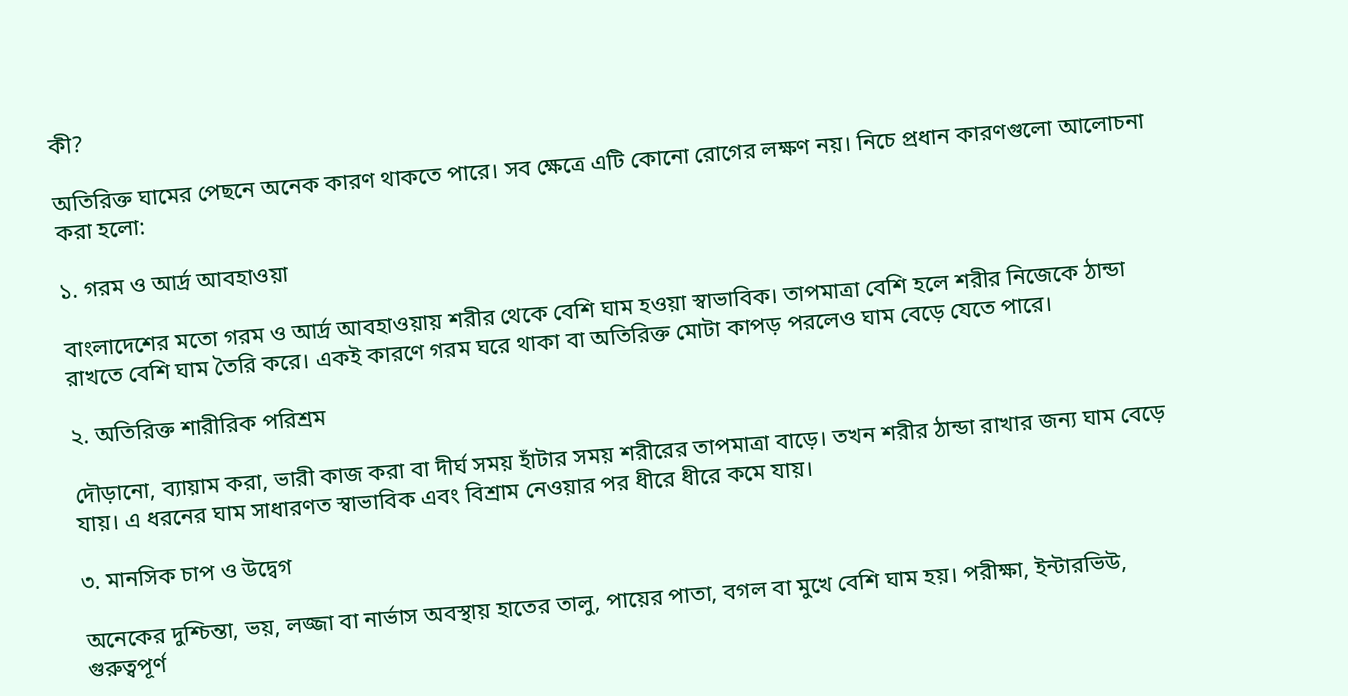কী?

অতিরিক্ত ঘামের পেছনে অনেক কারণ থাকতে পারে। সব ক্ষেত্রে এটি কোনো রোগের লক্ষণ নয়। নিচে প্রধান কারণগুলো আলোচনা করা হলো:

১. গরম ও আর্দ্র আবহাওয়া

বাংলাদেশের মতো গরম ও আর্দ্র আবহাওয়ায় শরীর থেকে বেশি ঘাম হওয়া স্বাভাবিক। তাপমাত্রা বেশি হলে শরীর নিজেকে ঠান্ডা রাখতে বেশি ঘাম তৈরি করে। একই কারণে গরম ঘরে থাকা বা অতিরিক্ত মোটা কাপড় পরলেও ঘাম বেড়ে যেতে পারে।

২. অতিরিক্ত শারীরিক পরিশ্রম

দৌড়ানো, ব্যায়াম করা, ভারী কাজ করা বা দীর্ঘ সময় হাঁটার সময় শরীরের তাপমাত্রা বাড়ে। তখন শরীর ঠান্ডা রাখার জন্য ঘাম বেড়ে যায়। এ ধরনের ঘাম সাধারণত স্বাভাবিক এবং বিশ্রাম নেওয়ার পর ধীরে ধীরে কমে যায়।

৩. মানসিক চাপ ও উদ্বেগ

অনেকের দুশ্চিন্তা, ভয়, লজ্জা বা নার্ভাস অবস্থায় হাতের তালু, পায়ের পাতা, বগল বা মুখে বেশি ঘাম হয়। পরীক্ষা, ইন্টারভিউ, গুরুত্বপূর্ণ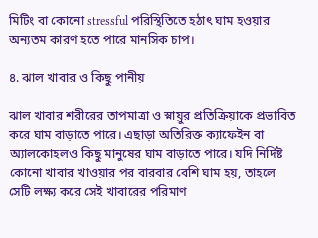মিটিং বা কোনো stressful পরিস্থিতিতে হঠাৎ ঘাম হওয়ার অন্যতম কারণ হতে পারে মানসিক চাপ।

৪. ঝাল খাবার ও কিছু পানীয়

ঝাল খাবার শরীরের তাপমাত্রা ও স্নায়ুর প্রতিক্রিয়াকে প্রভাবিত করে ঘাম বাড়াতে পারে। এছাড়া অতিরিক্ত ক্যাফেইন বা অ্যালকোহলও কিছু মানুষের ঘাম বাড়াতে পারে। যদি নির্দিষ্ট কোনো খাবার খাওয়ার পর বারবার বেশি ঘাম হয়, তাহলে সেটি লক্ষ্য করে সেই খাবারের পরিমাণ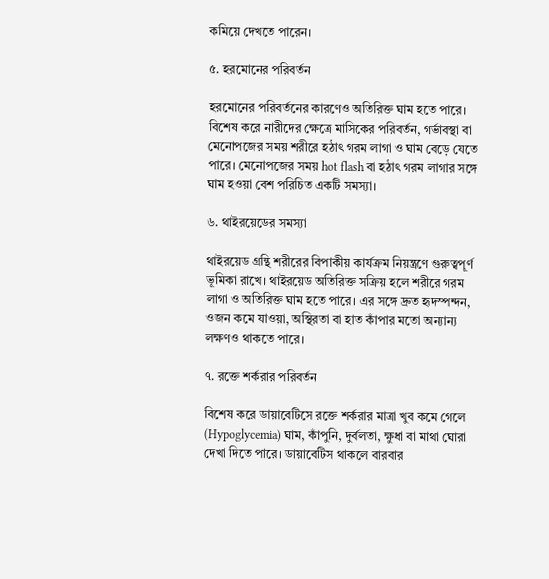কমিয়ে দেখতে পারেন।

৫. হরমোনের পরিবর্তন

হরমোনের পরিবর্তনের কারণেও অতিরিক্ত ঘাম হতে পারে। বিশেষ করে নারীদের ক্ষেত্রে মাসিকের পরিবর্তন, গর্ভাবস্থা বা মেনোপজের সময় শরীরে হঠাৎ গরম লাগা ও ঘাম বেড়ে যেতে পারে। মেনোপজের সময় hot flash বা হঠাৎ গরম লাগার সঙ্গে ঘাম হওয়া বেশ পরিচিত একটি সমস্যা।

৬. থাইরয়েডের সমস্যা

থাইরয়েড গ্রন্থি শরীরের বিপাকীয় কার্যক্রম নিয়ন্ত্রণে গুরুত্বপূর্ণ ভূমিকা রাখে। থাইরয়েড অতিরিক্ত সক্রিয় হলে শরীরে গরম লাগা ও অতিরিক্ত ঘাম হতে পারে। এর সঙ্গে দ্রুত হৃদস্পন্দন, ওজন কমে যাওয়া, অস্থিরতা বা হাত কাঁপার মতো অন্যান্য লক্ষণও থাকতে পারে।

৭. রক্তে শর্করার পরিবর্তন

বিশেষ করে ডায়াবেটিসে রক্তে শর্করার মাত্রা খুব কমে গেলে (Hypoglycemia) ঘাম, কাঁপুনি, দুর্বলতা, ক্ষুধা বা মাথা ঘোরা দেখা দিতে পারে। ডায়াবেটিস থাকলে বারবার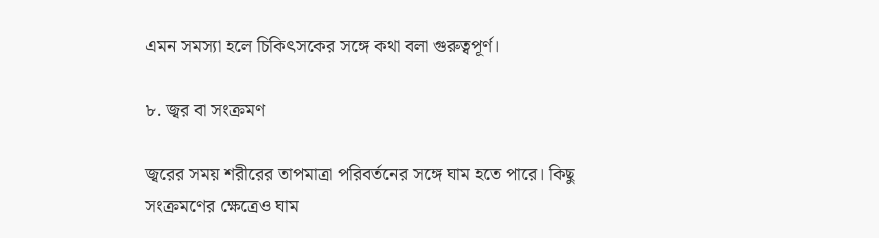এমন সমস্যা হলে চিকিৎসকের সঙ্গে কথা বলা গুরুত্বপূর্ণ।

৮. জ্বর বা সংক্রমণ

জ্বরের সময় শরীরের তাপমাত্রা পরিবর্তনের সঙ্গে ঘাম হতে পারে। কিছু সংক্রমণের ক্ষেত্রেও ঘাম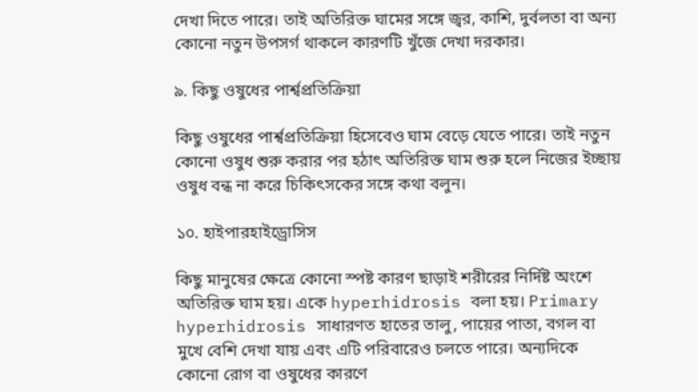দেখা দিতে পারে। তাই অতিরিক্ত ঘামের সঙ্গে জ্বর, কাশি, দুর্বলতা বা অন্য কোনো নতুন উপসর্গ থাকলে কারণটি খুঁজে দেখা দরকার।

৯. কিছু ওষুধের পার্শ্বপ্রতিক্রিয়া

কিছু ওষুধের পার্শ্বপ্রতিক্রিয়া হিসেবেও ঘাম বেড়ে যেতে পারে। তাই নতুন কোনো ওষুধ শুরু করার পর হঠাৎ অতিরিক্ত ঘাম শুরু হলে নিজের ইচ্ছায় ওষুধ বন্ধ না করে চিকিৎসকের সঙ্গে কথা বলুন।

১০. হাইপারহাইড্রোসিস

কিছু মানুষের ক্ষেত্রে কোনো স্পষ্ট কারণ ছাড়াই শরীরের নির্দিষ্ট অংশে অতিরিক্ত ঘাম হয়। একে hyperhidrosis বলা হয়। Primary hyperhidrosis সাধারণত হাতের তালু, পায়ের পাতা, বগল বা মুখে বেশি দেখা যায় এবং এটি পরিবারেও চলতে পারে। অন্যদিকে কোনো রোগ বা ওষুধের কারণে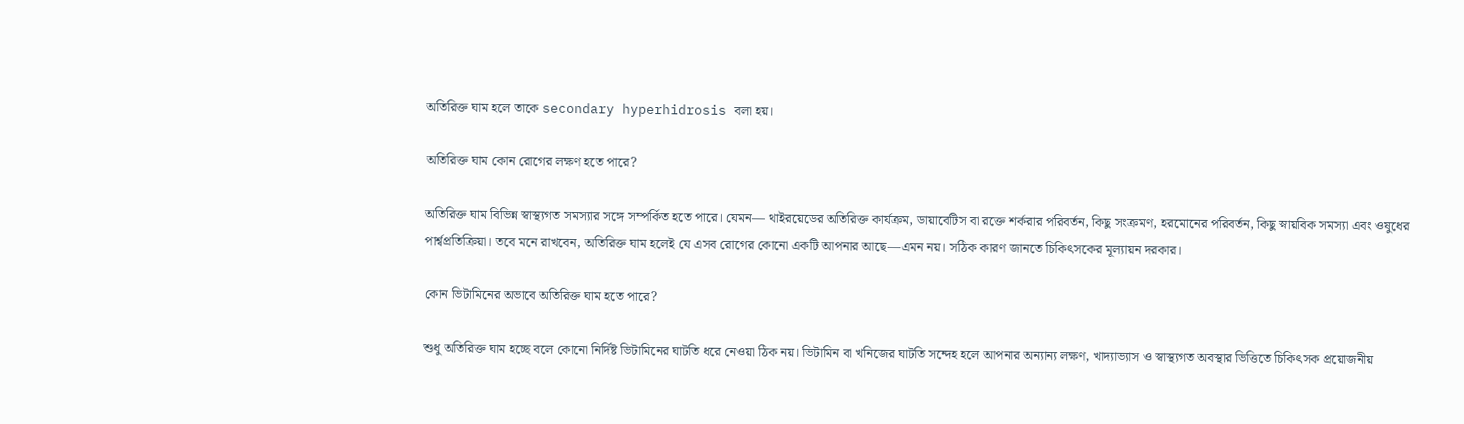অতিরিক্ত ঘাম হলে তাকে secondary hyperhidrosis বলা হয়।

অতিরিক্ত ঘাম কোন রোগের লক্ষণ হতে পারে?

অতিরিক্ত ঘাম বিভিন্ন স্বাস্থ্যগত সমস্যার সঙ্গে সম্পর্কিত হতে পারে। যেমন— থাইরয়েডের অতিরিক্ত কার্যক্রম, ডায়াবেটিস বা রক্তে শর্করার পরিবর্তন, কিছু সংক্রমণ, হরমোনের পরিবর্তন, কিছু স্নায়বিক সমস্যা এবং ওষুধের পার্শ্বপ্রতিক্রিয়া। তবে মনে রাখবেন, অতিরিক্ত ঘাম হলেই যে এসব রোগের কোনো একটি আপনার আছে—এমন নয়। সঠিক কারণ জানতে চিকিৎসকের মূল্যায়ন দরকার।

কোন ভিটামিনের অভাবে অতিরিক্ত ঘাম হতে পারে?

শুধু অতিরিক্ত ঘাম হচ্ছে বলে কোনো নির্দিষ্ট ভিটামিনের ঘাটতি ধরে নেওয়া ঠিক নয়। ভিটামিন বা খনিজের ঘাটতি সন্দেহ হলে আপনার অন্যান্য লক্ষণ, খাদ্যাভ্যাস ও স্বাস্থ্যগত অবস্থার ভিত্তিতে চিকিৎসক প্রয়োজনীয়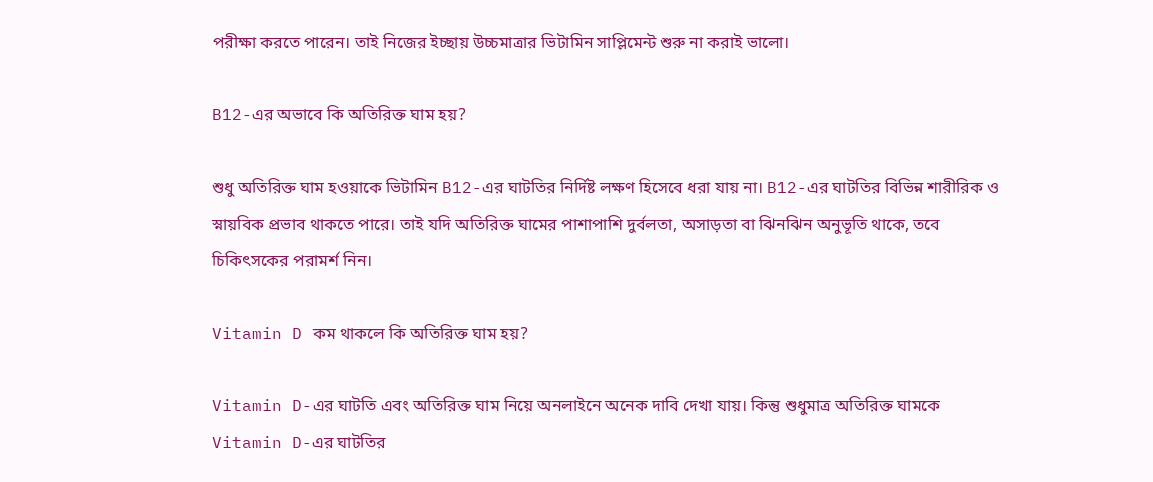পরীক্ষা করতে পারেন। তাই নিজের ইচ্ছায় উচ্চমাত্রার ভিটামিন সাপ্লিমেন্ট শুরু না করাই ভালো।

B12-এর অভাবে কি অতিরিক্ত ঘাম হয়?

শুধু অতিরিক্ত ঘাম হওয়াকে ভিটামিন B12-এর ঘাটতির নির্দিষ্ট লক্ষণ হিসেবে ধরা যায় না। B12-এর ঘাটতির বিভিন্ন শারীরিক ও স্নায়বিক প্রভাব থাকতে পারে। তাই যদি অতিরিক্ত ঘামের পাশাপাশি দুর্বলতা, অসাড়তা বা ঝিনঝিন অনুভূতি থাকে, তবে চিকিৎসকের পরামর্শ নিন।

Vitamin D কম থাকলে কি অতিরিক্ত ঘাম হয়?

Vitamin D-এর ঘাটতি এবং অতিরিক্ত ঘাম নিয়ে অনলাইনে অনেক দাবি দেখা যায়। কিন্তু শুধুমাত্র অতিরিক্ত ঘামকে Vitamin D-এর ঘাটতির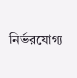নির্ভরযোগ্য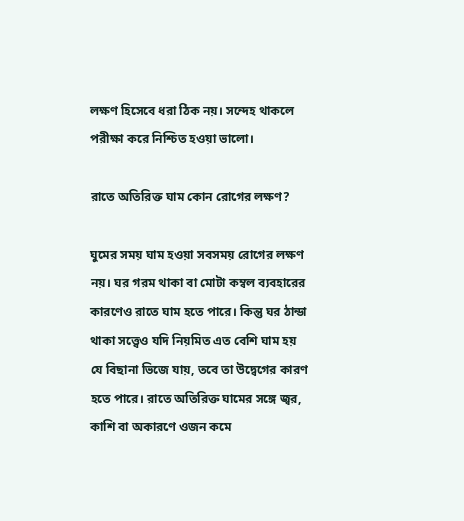লক্ষণ হিসেবে ধরা ঠিক নয়। সন্দেহ থাকলে পরীক্ষা করে নিশ্চিত হওয়া ভালো।

রাতে অতিরিক্ত ঘাম কোন রোগের লক্ষণ?

ঘুমের সময় ঘাম হওয়া সবসময় রোগের লক্ষণ নয়। ঘর গরম থাকা বা মোটা কম্বল ব্যবহারের কারণেও রাতে ঘাম হতে পারে। কিন্তু ঘর ঠান্ডা থাকা সত্ত্বেও যদি নিয়মিত এত বেশি ঘাম হয় যে বিছানা ভিজে যায়, তবে তা উদ্বেগের কারণ হতে পারে। রাতে অতিরিক্ত ঘামের সঙ্গে জ্বর, কাশি বা অকারণে ওজন কমে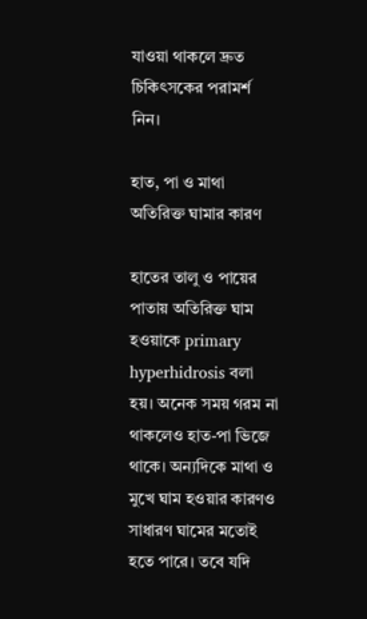যাওয়া থাকলে দ্রুত চিকিৎসকের পরামর্শ নিন।

হাত, পা ও মাথা অতিরিক্ত ঘামার কারণ

হাতের তালু ও পায়ের পাতায় অতিরিক্ত ঘাম হওয়াকে primary hyperhidrosis বলা হয়। অনেক সময় গরম না থাকলেও হাত-পা ভিজে থাকে। অন্যদিকে মাথা ও মুখে ঘাম হওয়ার কারণও সাধারণ ঘামের মতোই হতে পারে। তবে যদি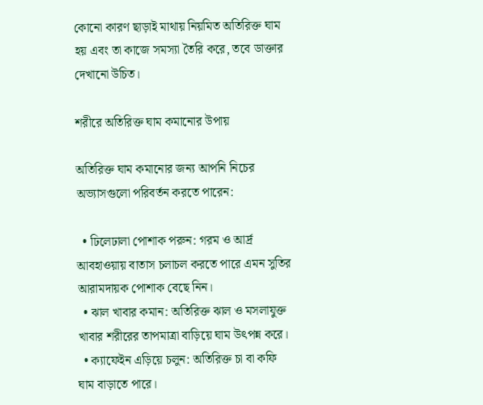কোনো কারণ ছাড়াই মাথায় নিয়মিত অতিরিক্ত ঘাম হয় এবং তা কাজে সমস্যা তৈরি করে, তবে ডাক্তার দেখানো উচিত।

শরীরে অতিরিক্ত ঘাম কমানোর উপায়

অতিরিক্ত ঘাম কমানোর জন্য আপনি নিচের অভ্যাসগুলো পরিবর্তন করতে পারেন:

  • ঢিলেঢালা পোশাক পরুন: গরম ও আর্দ্র আবহাওয়ায় বাতাস চলাচল করতে পারে এমন সুতির আরামদায়ক পোশাক বেছে নিন।
  • ঝাল খাবার কমান: অতিরিক্ত ঝাল ও মসলাযুক্ত খাবার শরীরের তাপমাত্রা বাড়িয়ে ঘাম উৎপন্ন করে।
  • ক্যাফেইন এড়িয়ে চলুন: অতিরিক্ত চা বা কফি ঘাম বাড়াতে পারে।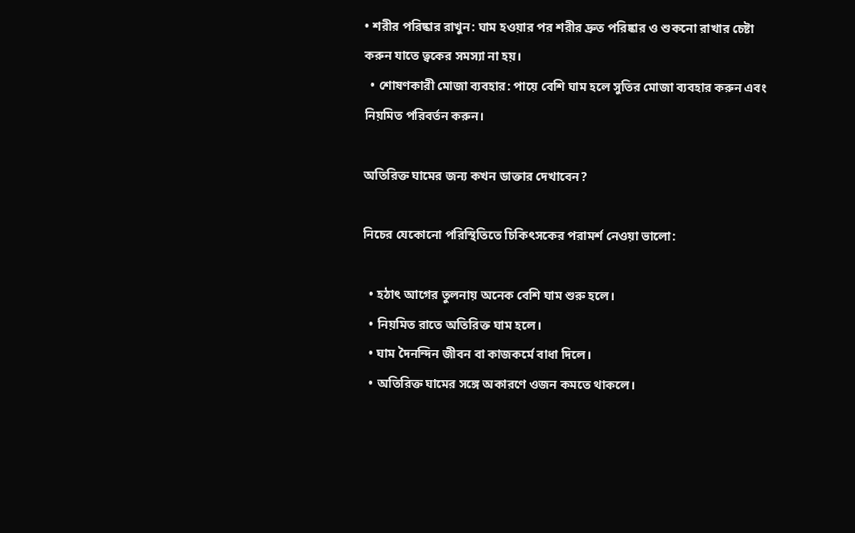• শরীর পরিষ্কার রাখুন: ঘাম হওয়ার পর শরীর দ্রুত পরিষ্কার ও শুকনো রাখার চেষ্টা করুন যাতে ত্বকের সমস্যা না হয়।
  • শোষণকারী মোজা ব্যবহার: পায়ে বেশি ঘাম হলে সুতির মোজা ব্যবহার করুন এবং নিয়মিত পরিবর্তন করুন।

অতিরিক্ত ঘামের জন্য কখন ডাক্তার দেখাবেন?

নিচের যেকোনো পরিস্থিতিতে চিকিৎসকের পরামর্শ নেওয়া ভালো:

  • হঠাৎ আগের তুলনায় অনেক বেশি ঘাম শুরু হলে।
  • নিয়মিত রাতে অতিরিক্ত ঘাম হলে।
  • ঘাম দৈনন্দিন জীবন বা কাজকর্মে বাধা দিলে।
  • অতিরিক্ত ঘামের সঙ্গে অকারণে ওজন কমতে থাকলে।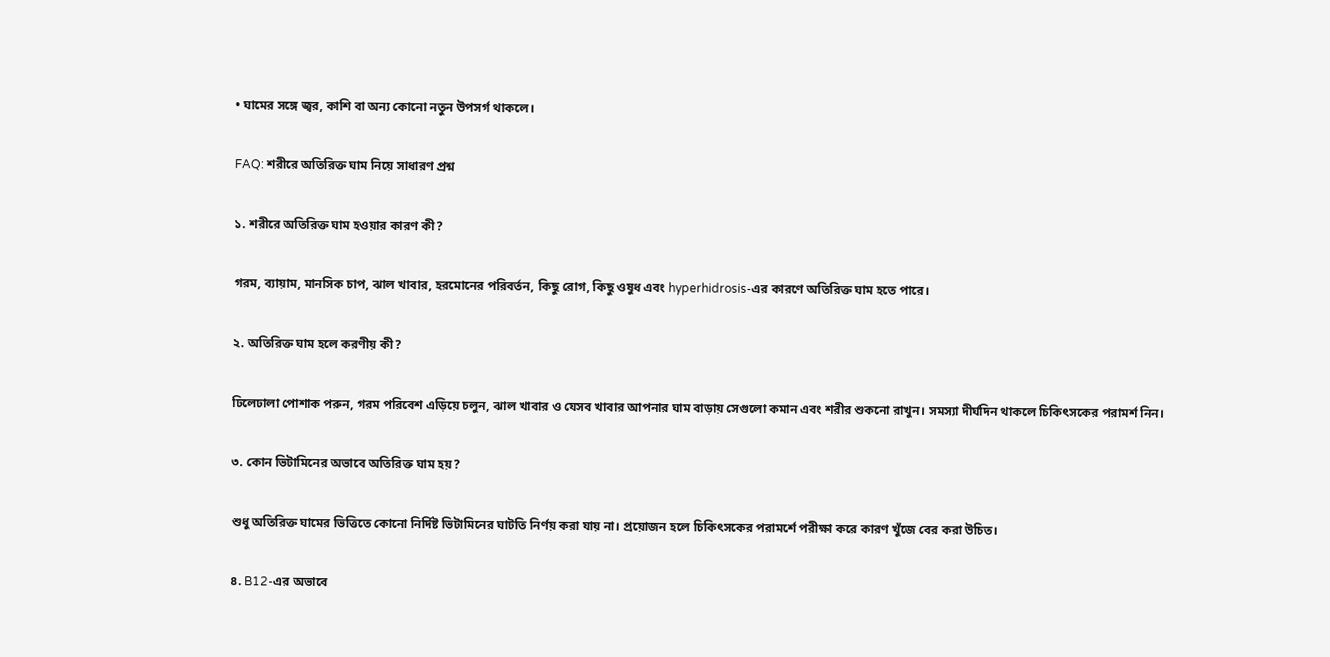• ঘামের সঙ্গে জ্বর, কাশি বা অন্য কোনো নতুন উপসর্গ থাকলে।

FAQ: শরীরে অতিরিক্ত ঘাম নিয়ে সাধারণ প্রশ্ন

১. শরীরে অতিরিক্ত ঘাম হওয়ার কারণ কী?

গরম, ব্যায়াম, মানসিক চাপ, ঝাল খাবার, হরমোনের পরিবর্তন, কিছু রোগ, কিছু ওষুধ এবং hyperhidrosis-এর কারণে অতিরিক্ত ঘাম হতে পারে।

২. অতিরিক্ত ঘাম হলে করণীয় কী?

ঢিলেঢালা পোশাক পরুন, গরম পরিবেশ এড়িয়ে চলুন, ঝাল খাবার ও যেসব খাবার আপনার ঘাম বাড়ায় সেগুলো কমান এবং শরীর শুকনো রাখুন। সমস্যা দীর্ঘদিন থাকলে চিকিৎসকের পরামর্শ নিন।

৩. কোন ভিটামিনের অভাবে অতিরিক্ত ঘাম হয়?

শুধু অতিরিক্ত ঘামের ভিত্তিতে কোনো নির্দিষ্ট ভিটামিনের ঘাটতি নির্ণয় করা যায় না। প্রয়োজন হলে চিকিৎসকের পরামর্শে পরীক্ষা করে কারণ খুঁজে বের করা উচিত।

৪. B12-এর অভাবে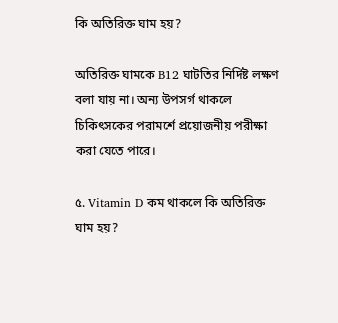কি অতিরিক্ত ঘাম হয়?

অতিরিক্ত ঘামকে B12 ঘাটতির নির্দিষ্ট লক্ষণ বলা যায় না। অন্য উপসর্গ থাকলে চিকিৎসকের পরামর্শে প্রয়োজনীয় পরীক্ষা করা যেতে পারে।

৫. Vitamin D কম থাকলে কি অতিরিক্ত ঘাম হয়?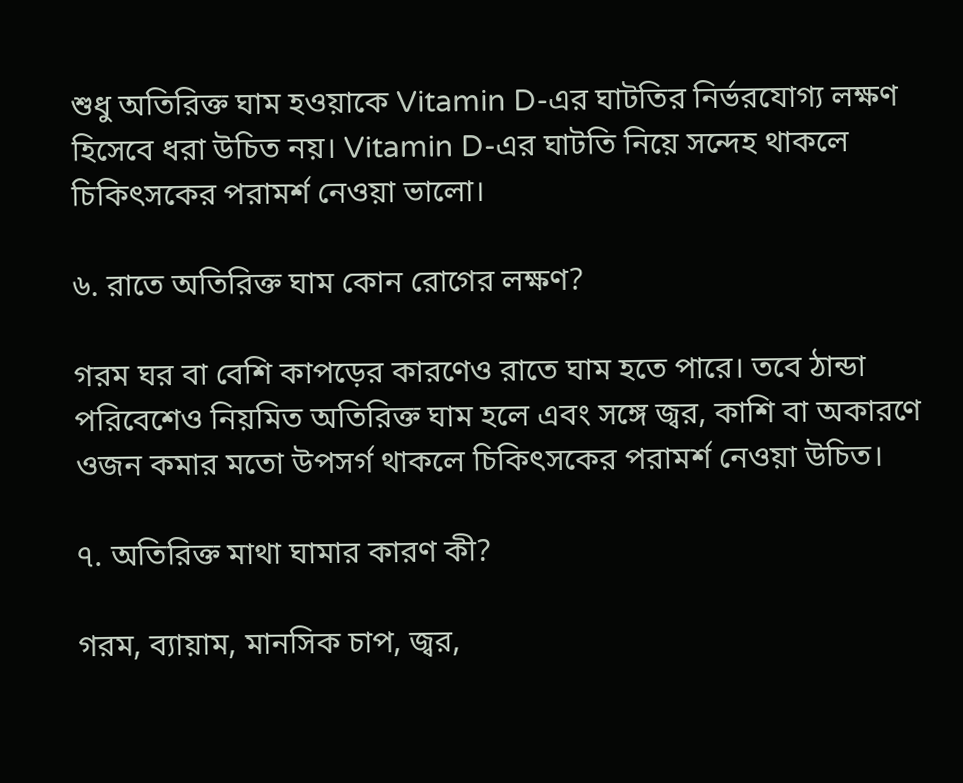শুধু অতিরিক্ত ঘাম হওয়াকে Vitamin D-এর ঘাটতির নির্ভরযোগ্য লক্ষণ হিসেবে ধরা উচিত নয়। Vitamin D-এর ঘাটতি নিয়ে সন্দেহ থাকলে চিকিৎসকের পরামর্শ নেওয়া ভালো।

৬. রাতে অতিরিক্ত ঘাম কোন রোগের লক্ষণ?

গরম ঘর বা বেশি কাপড়ের কারণেও রাতে ঘাম হতে পারে। তবে ঠান্ডা পরিবেশেও নিয়মিত অতিরিক্ত ঘাম হলে এবং সঙ্গে জ্বর, কাশি বা অকারণে ওজন কমার মতো উপসর্গ থাকলে চিকিৎসকের পরামর্শ নেওয়া উচিত।

৭. অতিরিক্ত মাথা ঘামার কারণ কী?

গরম, ব্যায়াম, মানসিক চাপ, জ্বর,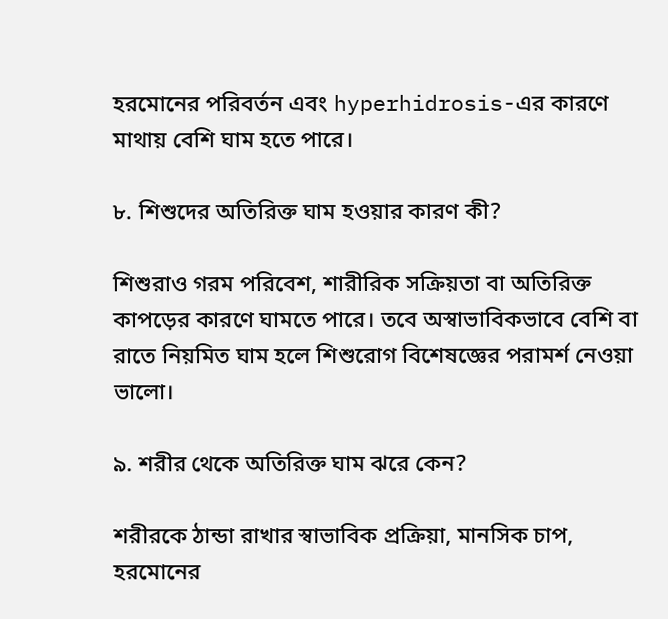হরমোনের পরিবর্তন এবং hyperhidrosis-এর কারণে মাথায় বেশি ঘাম হতে পারে।

৮. শিশুদের অতিরিক্ত ঘাম হওয়ার কারণ কী?

শিশুরাও গরম পরিবেশ, শারীরিক সক্রিয়তা বা অতিরিক্ত কাপড়ের কারণে ঘামতে পারে। তবে অস্বাভাবিকভাবে বেশি বা রাতে নিয়মিত ঘাম হলে শিশুরোগ বিশেষজ্ঞের পরামর্শ নেওয়া ভালো।

৯. শরীর থেকে অতিরিক্ত ঘাম ঝরে কেন?

শরীরকে ঠান্ডা রাখার স্বাভাবিক প্রক্রিয়া, মানসিক চাপ, হরমোনের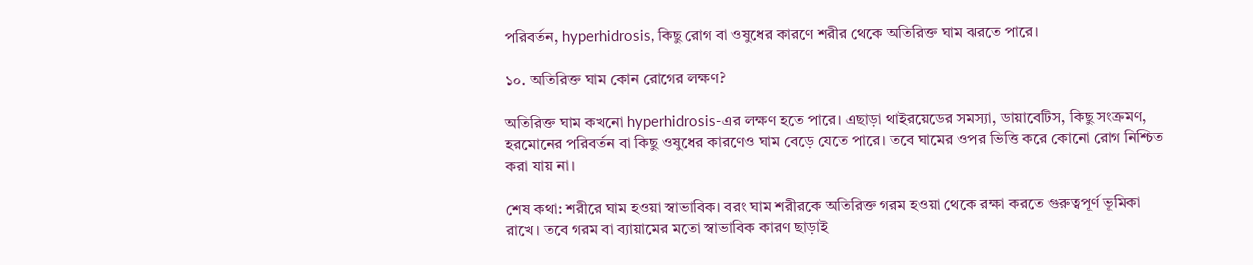পরিবর্তন, hyperhidrosis, কিছু রোগ বা ওষুধের কারণে শরীর থেকে অতিরিক্ত ঘাম ঝরতে পারে।

১০. অতিরিক্ত ঘাম কোন রোগের লক্ষণ?

অতিরিক্ত ঘাম কখনো hyperhidrosis-এর লক্ষণ হতে পারে। এছাড়া থাইরয়েডের সমস্যা, ডায়াবেটিস, কিছু সংক্রমণ, হরমোনের পরিবর্তন বা কিছু ওষুধের কারণেও ঘাম বেড়ে যেতে পারে। তবে ঘামের ওপর ভিত্তি করে কোনো রোগ নিশ্চিত করা যায় না।

শেষ কথা: শরীরে ঘাম হওয়া স্বাভাবিক। বরং ঘাম শরীরকে অতিরিক্ত গরম হওয়া থেকে রক্ষা করতে গুরুত্বপূর্ণ ভূমিকা রাখে। তবে গরম বা ব্যায়ামের মতো স্বাভাবিক কারণ ছাড়াই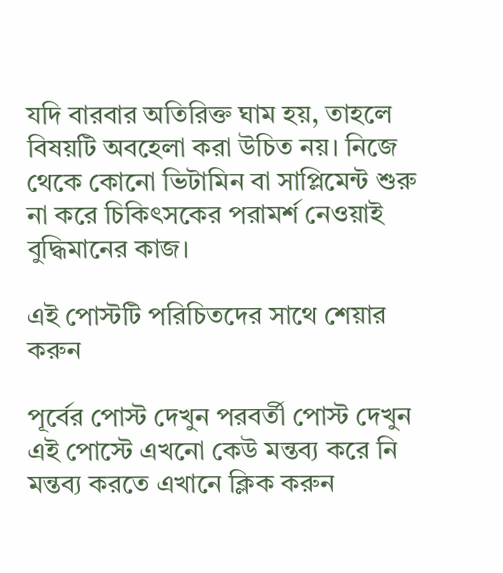যদি বারবার অতিরিক্ত ঘাম হয়, তাহলে বিষয়টি অবহেলা করা উচিত নয়। নিজে থেকে কোনো ভিটামিন বা সাপ্লিমেন্ট শুরু না করে চিকিৎসকের পরামর্শ নেওয়াই বুদ্ধিমানের কাজ।

এই পোস্টটি পরিচিতদের সাথে শেয়ার করুন

পূর্বের পোস্ট দেখুন পরবর্তী পোস্ট দেখুন
এই পোস্টে এখনো কেউ মন্তব্য করে নি
মন্তব্য করতে এখানে ক্লিক করুন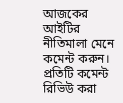আজকের আইটির নীতিমালা মেনে কমেন্ট করুন। প্রতিটি কমেন্ট রিভিউ করা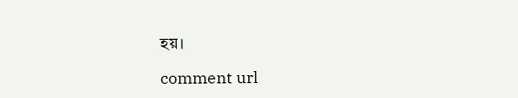হয়।

comment url